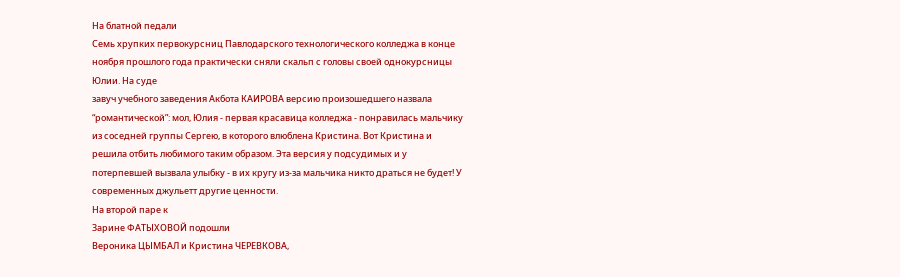На блатной педали
Семь хрупких первокурсниц Павлодарского технологического колледжа в конце ноября прошлого года практически сняли скальп с головы своей однокурсницы Юлии. На суде
завуч учебного заведения Акбота КАИРОВА версию произошедшего назвала “романтической”: мол, Юлия - первая красавица колледжа - понравилась мальчику из соседней группы Сергею, в которого влюблена Кристина. Вот Кристина и решила отбить любимого таким образом. Эта версия у подсудимых и у потерпевшей вызвала улыбку - в их кругу из-за мальчика никто драться не будет! У современных джульетт другие ценности.
На второй паре к
Зарине ФАТЫХОВОЙ подошли
Вероника ЦЫМБАЛ и Кристина ЧЕРЕВКОВА,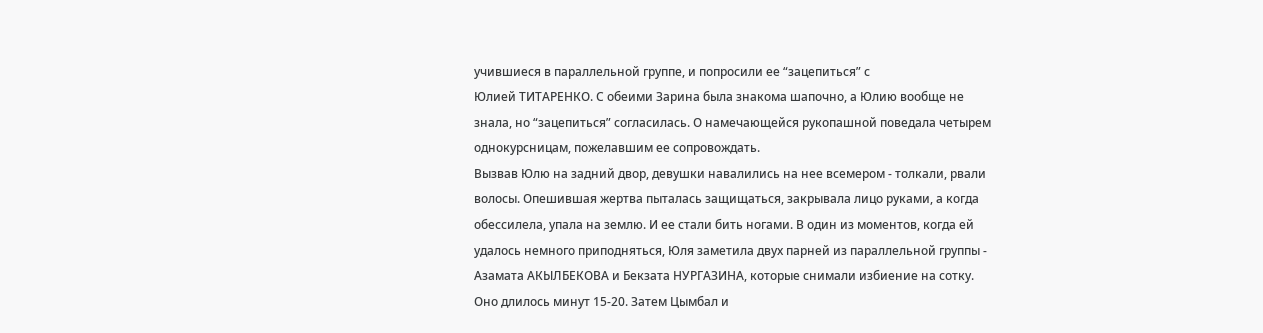учившиеся в параллельной группе, и попросили ее “зацепиться” с
Юлией ТИТАРЕНКО. С обеими Зарина была знакома шапочно, а Юлию вообще не знала, но “зацепиться” согласилась. О намечающейся рукопашной поведала четырем однокурсницам, пожелавшим ее сопровождать.
Вызвав Юлю на задний двор, девушки навалились на нее всемером - толкали, рвали волосы. Опешившая жертва пыталась защищаться, закрывала лицо руками, а когда обессилела, упала на землю. И ее стали бить ногами. В один из моментов, когда ей удалось немного приподняться, Юля заметила двух парней из параллельной группы -
Азамата АКЫЛБЕКОВА и Бекзата НУРГАЗИНА, которые снимали избиение на сотку. Оно длилось минут 15-20. Затем Цымбал и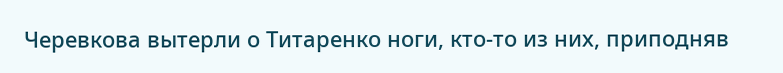Черевкова вытерли о Титаренко ноги, кто-то из них, приподняв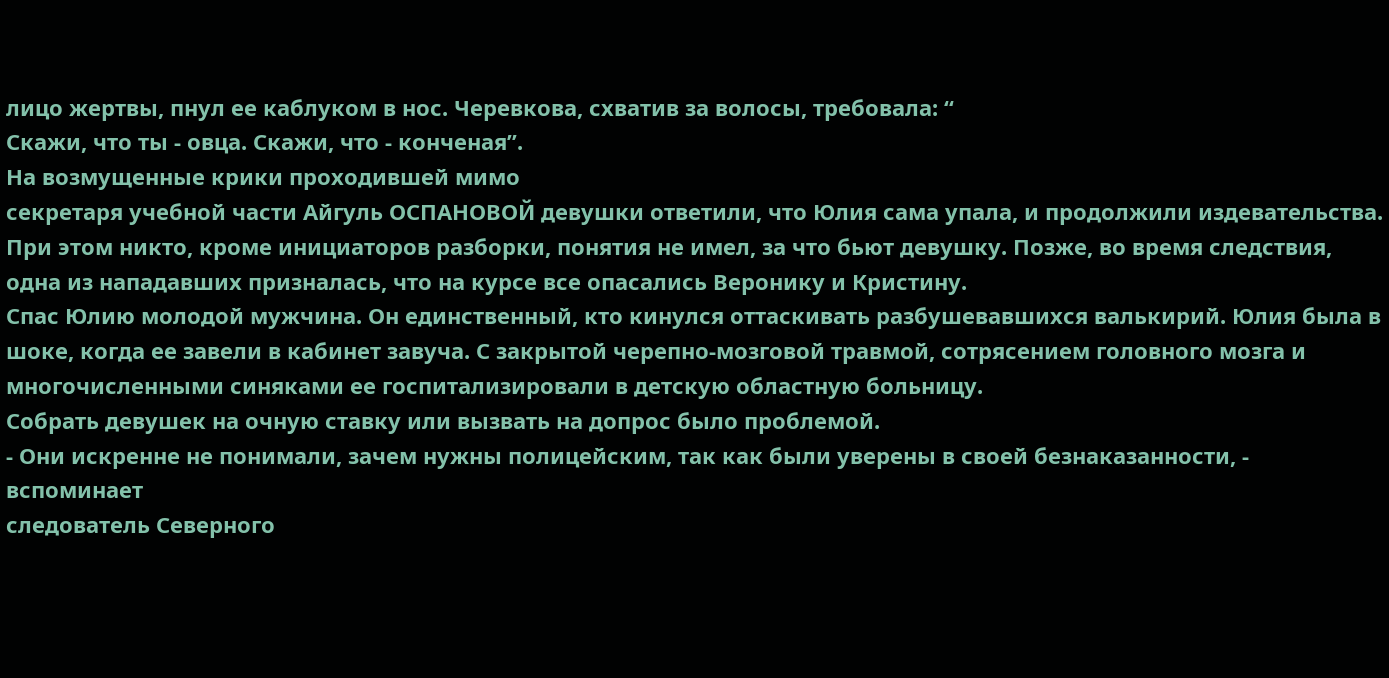лицо жертвы, пнул ее каблуком в нос. Черевкова, схватив за волосы, требовала: “
Скажи, что ты - овца. Скажи, что - конченая”.
На возмущенные крики проходившей мимо
секретаря учебной части Айгуль ОСПАНОВОЙ девушки ответили, что Юлия сама упала, и продолжили издевательства. При этом никто, кроме инициаторов разборки, понятия не имел, за что бьют девушку. Позже, во время следствия, одна из нападавших призналась, что на курсе все опасались Веронику и Кристину.
Спас Юлию молодой мужчина. Он единственный, кто кинулся оттаскивать разбушевавшихся валькирий. Юлия была в шоке, когда ее завели в кабинет завуча. С закрытой черепно-мозговой травмой, сотрясением головного мозга и многочисленными синяками ее госпитализировали в детскую областную больницу.
Собрать девушек на очную ставку или вызвать на допрос было проблемой.
- Они искренне не понимали, зачем нужны полицейским, так как были уверены в своей безнаказанности, - вспоминает
следователь Северного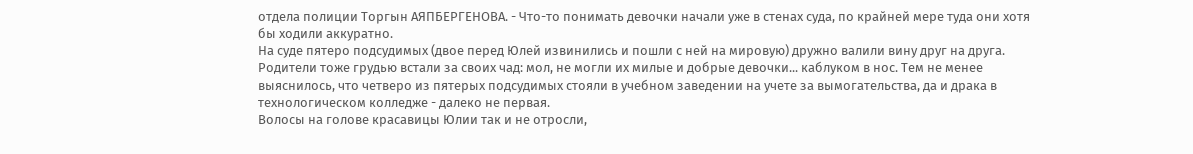отдела полиции Торгын АЯПБЕРГЕНОВА. - Что-то понимать девочки начали уже в стенах суда, по крайней мере туда они хотя бы ходили аккуратно.
На суде пятеро подсудимых (двое перед Юлей извинились и пошли с ней на мировую) дружно валили вину друг на друга. Родители тоже грудью встали за своих чад: мол, не могли их милые и добрые девочки... каблуком в нос. Тем не менее выяснилось, что четверо из пятерых подсудимых стояли в учебном заведении на учете за вымогательства, да и драка в технологическом колледже - далеко не первая.
Волосы на голове красавицы Юлии так и не отросли,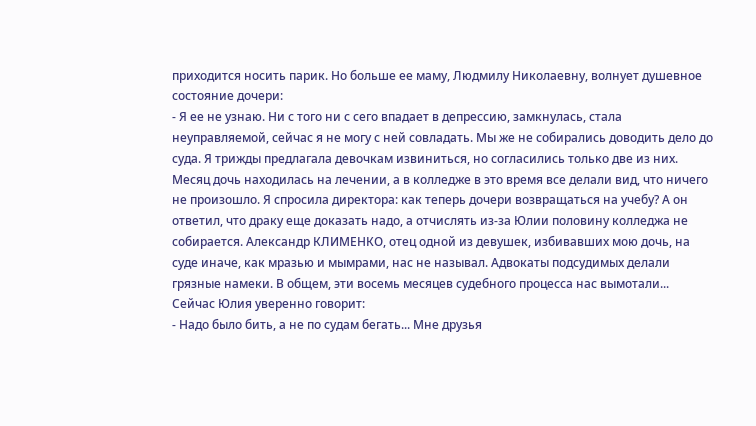приходится носить парик. Но больше ее маму, Людмилу Николаевну, волнует душевное состояние дочери:
- Я ее не узнаю. Ни с того ни с сего впадает в депрессию, замкнулась, стала неуправляемой, сейчас я не могу с ней совладать. Мы же не собирались доводить дело до суда. Я трижды предлагала девочкам извиниться, но согласились только две из них. Месяц дочь находилась на лечении, а в колледже в это время все делали вид, что ничего не произошло. Я спросила директора: как теперь дочери возвращаться на учебу? А он ответил, что драку еще доказать надо, а отчислять из-за Юлии половину колледжа не собирается. Александр КЛИМЕНКО, отец одной из девушек, избивавших мою дочь, на суде иначе, как мразью и мымрами, нас не называл. Адвокаты подсудимых делали грязные намеки. В общем, эти восемь месяцев судебного процесса нас вымотали...
Сейчас Юлия уверенно говорит:
- Надо было бить, а не по судам бегать... Мне друзья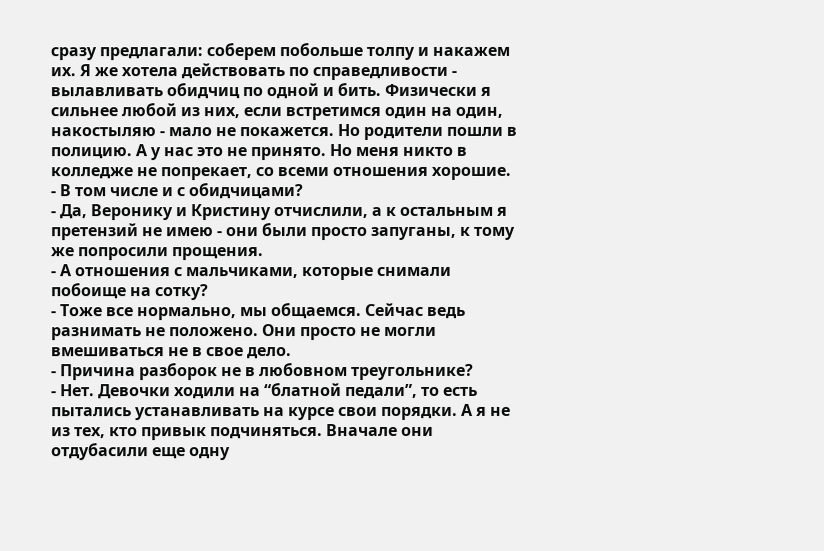сразу предлагали: соберем побольше толпу и накажем их. Я же хотела действовать по справедливости - вылавливать обидчиц по одной и бить. Физически я сильнее любой из них, если встретимся один на один, накостыляю - мало не покажется. Но родители пошли в полицию. А у нас это не принято. Но меня никто в колледже не попрекает, со всеми отношения хорошие.
- В том числе и с обидчицами?
- Да, Веронику и Кристину отчислили, а к остальным я претензий не имею - они были просто запуганы, к тому же попросили прощения.
- А отношения с мальчиками, которые снимали побоище на сотку?
- Тоже все нормально, мы общаемся. Сейчас ведь разнимать не положено. Они просто не могли вмешиваться не в свое дело.
- Причина разборок не в любовном треугольнике?
- Нет. Девочки ходили на “блатной педали”, то есть пытались устанавливать на курсе свои порядки. А я не из тех, кто привык подчиняться. Вначале они отдубасили еще одну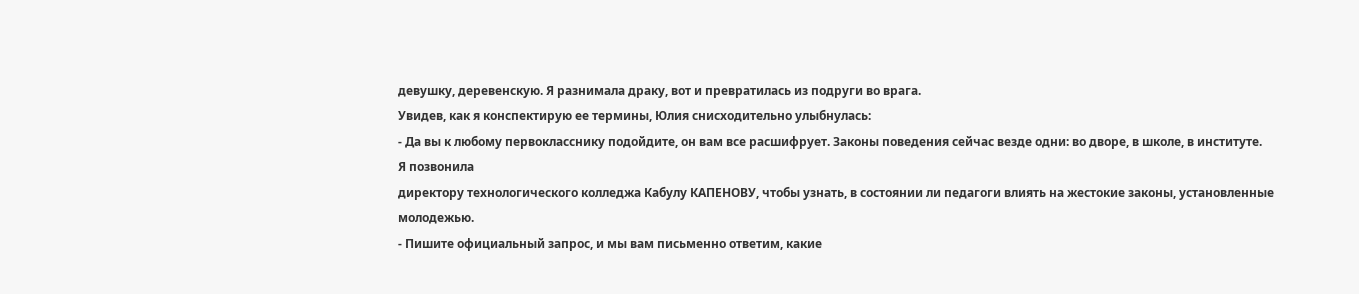девушку, деревенскую. Я разнимала драку, вот и превратилась из подруги во врага.
Увидев, как я конспектирую ее термины, Юлия снисходительно улыбнулась:
- Да вы к любому первокласснику подойдите, он вам все расшифрует. Законы поведения сейчас везде одни: во дворе, в школе, в институте.
Я позвонила
директору технологического колледжа Кабулу КАПЕНОВУ, чтобы узнать, в состоянии ли педагоги влиять на жестокие законы, установленные молодежью.
- Пишите официальный запрос, и мы вам письменно ответим, какие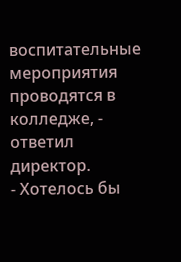воспитательные мероприятия проводятся в колледже, - ответил директор.
- Хотелось бы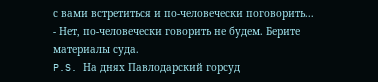с вами встретиться и по-человечески поговорить...
- Нет, по-человечески говорить не будем. Берите материалы суда.
P.S. На днях Павлодарский горсуд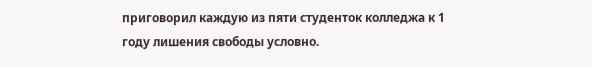приговорил каждую из пяти студенток колледжа к 1 году лишения свободы условно.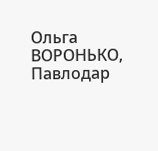Ольга ВОРОНЬКО, Павлодар